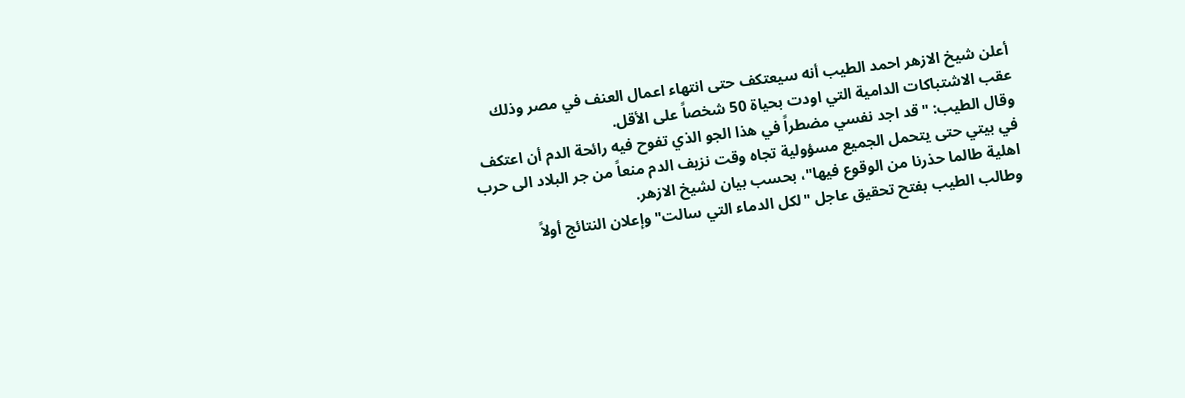أعلن شيخ الازهر احمد الطيب أنه سيعتكف حتى انتهاء اعمال العنف في مصر وذلك عقب الاشتباكات الدامية التي اودت بحياة 50 شخصاً على الأقل.
وقال الطيب: "قد اجد نفسي مضطراً في هذا الجو الذي تفوح فيه رائحة الدم أن اعتكف في بيتي حتى يتحمل الجميع مسؤولية تجاه وقت نزيف الدم منعاً من جر البلاد الى حرب اهلية طالما حذرنا من الوقوع فيها"، بحسب بيان لشيخ الازهر.
وطالب الطيب بفتح تحقيق عاجل "لكل الدماء التي سالت" وإعلان النتائج أولاً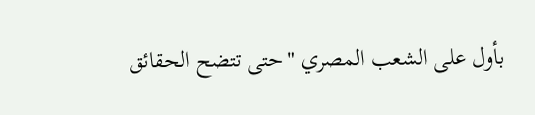بأول على الشعب المصري "حتى تتضح الحقائق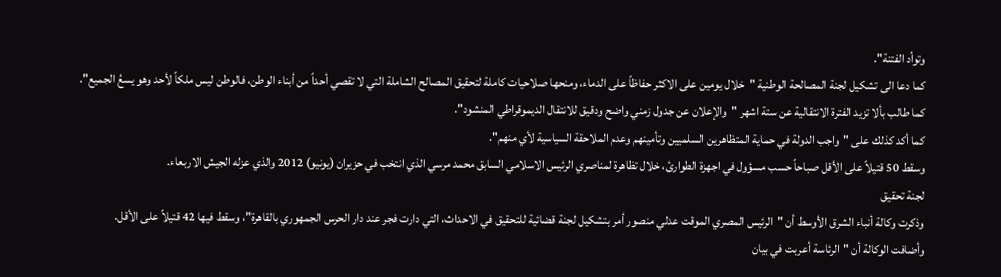وتوأد الفتنة".
كما دعا الى تشكيل لجنة المصالحة الوطنية "خلال يومين على الاكثر حفاظاً على الدماء، ومنحها صلاحيات كاملة لتحقيق المصالح الشاملة التي لا تقصي أحداً من أبناء الوطن، فالوطن ليس ملكاً لأحد وهو يسعُ الجميع".
كما طالب بألا تزيد الفترة الانتقالية عن ستة اشهر "والإعلان عن جدول زمني واضح ودقيق للانتقال الديموقراطي المنشود".
كما أكد كذلك على "واجب الدولة في حماية المتظاهرين السلميين وتأمينهم وعدم الملاحقة السياسية لأي منهم".
وسقط 50 قتيلاً على الأقل صباحاً حسب مسؤول في اجهزة الطوارئ، خلال تظاهرة لمناصري الرئيس الاسلامي السابق محمد مرسي الذي انتخب في حزيران (يونيو) 2012 والذي عزله الجيش الاربعاء.
لجنة تحقيق
وذكرت وكالة أنباء الشرق الأوسط أن "الرئيس المصري الموقت عدلي منصور أمر بتشكيل لجنة قضائية للتحقيق في الاحداث، التي دارت فجر عند دار الحرس الجمهوري بالقاهرة"، وسقط فيها 42 قتيلاً على الأقل.
وأضافت الوكالة أن "الرئاسة أعربت في بيان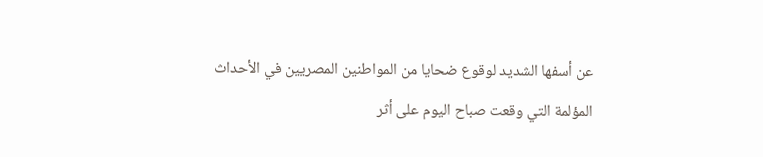عن أسفها الشديد لوقوع ضحايا من المواطنين المصريين في الأحداث المؤلمة التي وقعت صباح اليوم على أثر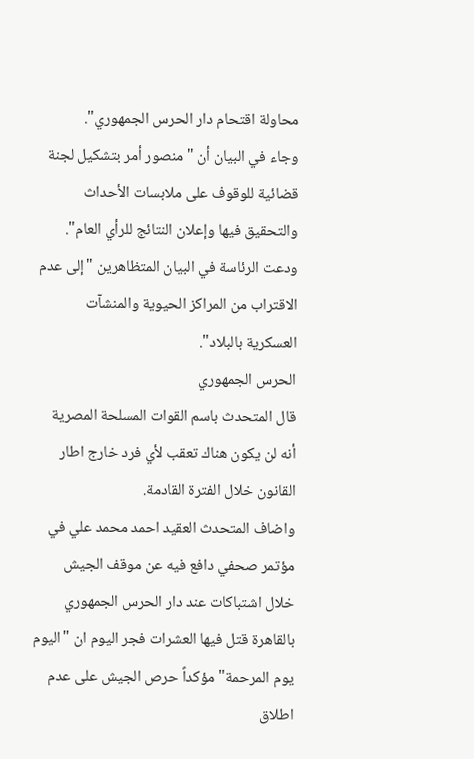محاولة اقتحام دار الحرس الجمهوري".
وجاء في البيان أن "منصور أمر بتشكيل لجنة قضائية للوقوف على ملابسات الأحداث والتحقيق فيها وإعلان النتائج للرأي العام".
ودعت الرئاسة في البيان المتظاهرين "إلى عدم الاقتراب من المراكز الحيوية والمنشآت العسكرية بالبلاد".
الحرس الجمهوري
قال المتحدث باسم القوات المسلحة المصرية أنه لن يكون هناك تعقب لأي فرد خارج اطار القانون خلال الفترة القادمة.
واضاف المتحدث العقيد احمد محمد علي في مؤتمر صحفي دافع فيه عن موقف الجيش خلال اشتباكات عند دار الحرس الجمهوري بالقاهرة قتل فيها العشرات فجر اليوم ان "اليوم يوم المرحمة" مؤكداً حرص الجيش على عدم اطلاق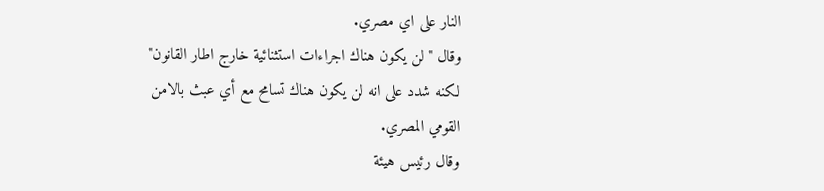النار على اي مصري.
وقال "لن يكون هناك اجراءات استثنائية خارج اطار القانون" لكنه شدد على انه لن يكون هناك تسامح مع أي عبث بالامن القومي المصري.
وقال رئيس هيئة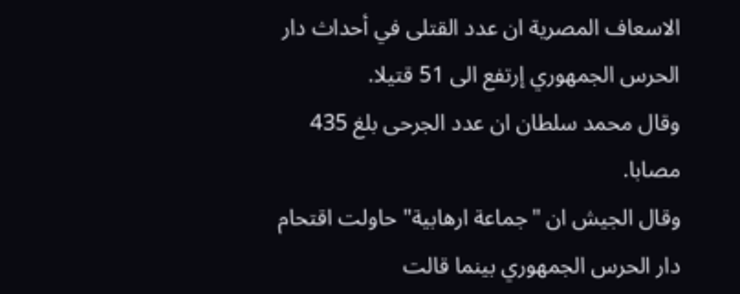الاسعاف المصرية ان عدد القتلى في أحداث دار الحرس الجمهوري إرتفع الى 51 قتيلا.
وقال محمد سلطان ان عدد الجرحى بلغ 435 مصابا.
وقال الجيش ان "جماعة ارهابية" حاولت اقتحام دار الحرس الجمهوري بينما قالت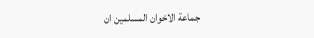جماعة الاخوان المسلمين ان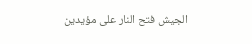الجيش فتح النار على مؤيدين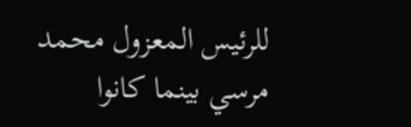للرئيس المعزول محمد مرسي بينما كانوا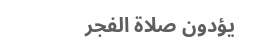يؤدون صلاة الفجر